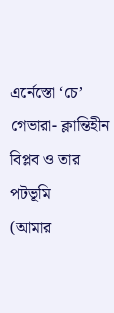এর্নেস্তো ‘চে’ গেভারা- ক্লান্তিহীন বিপ্লব ও তার পটভূমি
(আমার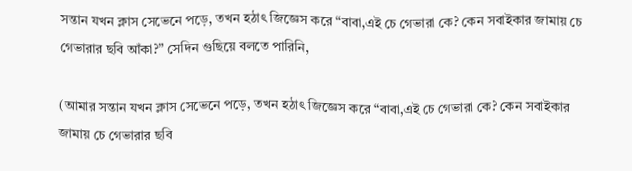সন্তান যখন ক্লাস সেভেনে পড়ে, তখন হঠাৎ জিজ্ঞেস করে “বাবা,এই চে গেভারা কে? কেন সবাইকার জামায় চে গেভারার ছবি আঁকা?” সেদিন গুছিয়ে বলতে পারিনি,

(আমার সন্তান যখন ক্লাস সেভেনে পড়ে, তখন হঠাৎ জিজ্ঞেস করে “বাবা,এই চে গেভারা কে? কেন সবাইকার জামায় চে গেভারার ছবি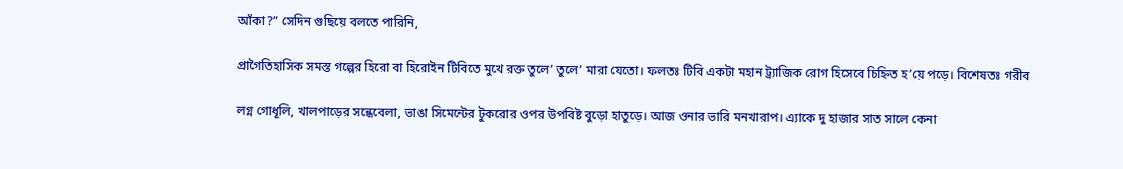আঁকা?” সেদিন গুছিয়ে বলতে পারিনি,

প্রাগৈতিহাসিক সমস্ত গল্পের হিরো বা হিরোইন টিবিতে মুখে রক্ত তুলে’ তুলে’ মারা যেতো। ফলতঃ টিবি একটা মহান ট্র্যাজিক রোগ হিসেবে চিহ্নিত হ’য়ে পড়ে। বিশেষতঃ গরীব

লগ্ন গোধূলি, খালপাড়ের সন্ধেবেলা, ভাঙা সিমেন্টের টুকরোর ওপর উপবিষ্ট বুড়ো হাতুড়ে। আজ ওনার ভারি মনখারাপ। এ্যাকে দু হাজার সাত সালে কেনা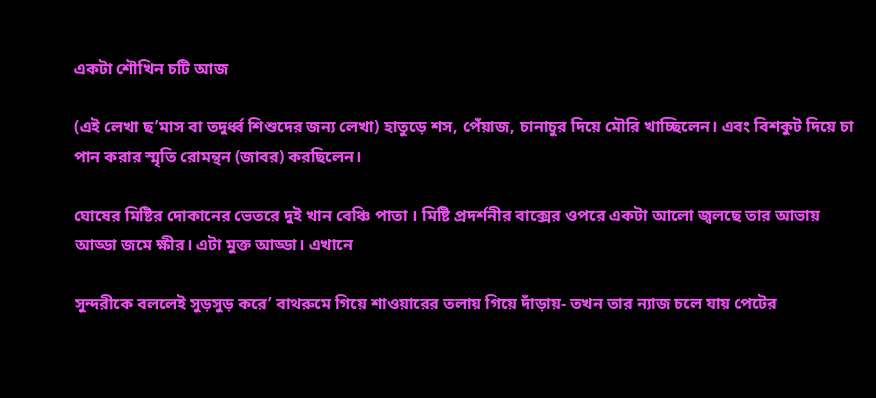একটা শৌখিন চটি আজ

(এই লেখা ছ’মাস বা তদুর্ধ্ব শিশুদের জন্য লেখা) হাতুড়ে শস, পেঁয়াজ, চানাচুর দিয়ে মৌরি খাচ্ছিলেন। এবং বিশকুট দিয়ে চা পান করার স্মৃতি রোমন্থন (জাবর) করছিলেন।

ঘোষের মিষ্টির দোকানের ভেতরে দুই খান বেঞ্চি পাতা । মিষ্টি প্রদর্শনীর বাক্সের ওপরে একটা আলো জ্বলছে তার আভায় আড্ডা জমে ক্ষীর। এটা মুক্ত আড্ডা। এখানে

সুন্দরীকে বললেই সুড়সুড় করে’ বাথরুমে গিয়ে শাওয়ারের তলায় গিয়ে দাঁড়ায়- তখন তার ন্যাজ চলে যায় পেটের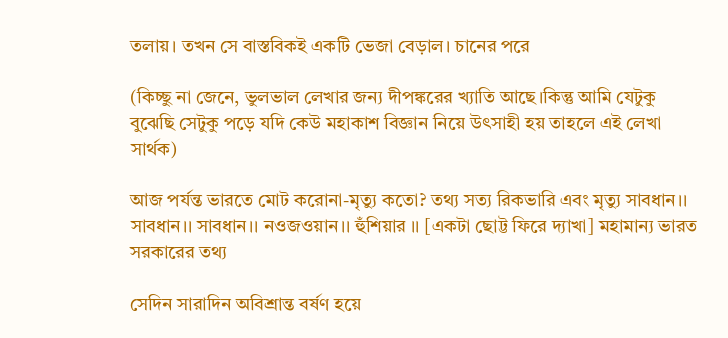তলায়। তখন সে বাস্তবিকই একটি ভেজা বেড়াল। চানের পরে

(কিচ্ছু না জেনে, ভুলভাল লেখার জন্য দীপঙ্করের খ্যাতি আছে।কিন্তু আমি যেটুকু বুঝেছি সেটুকু পড়ে যদি কেউ মহাকাশ বিজ্ঞান নিয়ে উৎসাহী হয় তাহলে এই লেখা সার্থক)

আজ পর্যন্ত ভারতে মোট করোনা-মৃত্যু কতো? তথ্য সত্য রিকভারি এবং মৃত্যু সাবধান।। সাবধান।। সাবধান।। নওজওয়ান।। হুঁশিয়ার ।। [একটা ছোট্ট ফিরে দ্যাখা] মহামান্য ভারত সরকারের তথ্য

সেদিন সারাদিন অবিশ্রান্ত বর্ষণ হয়ে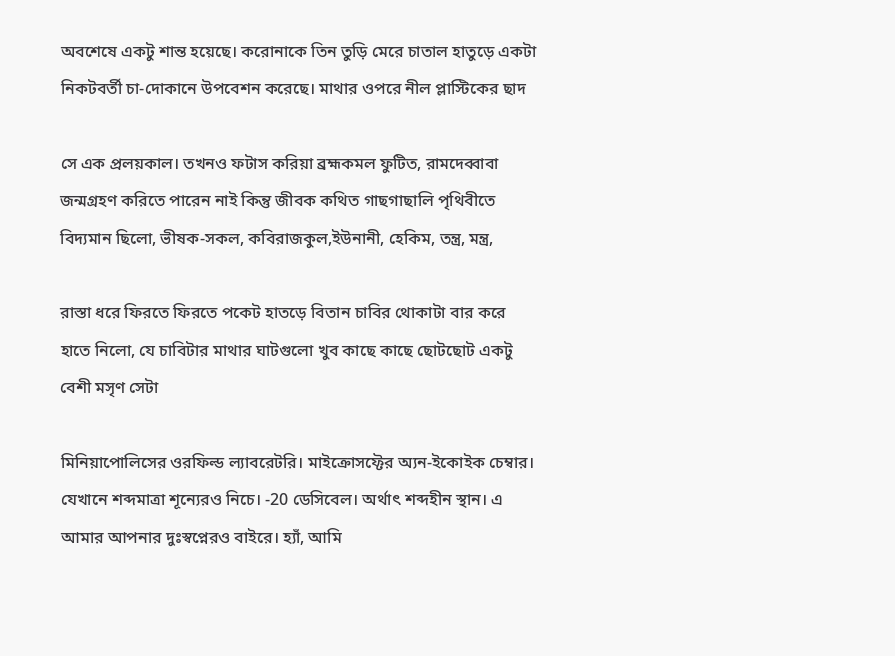অবশেষে একটু শান্ত হয়েছে। করোনাকে তিন তুড়ি মেরে চাতাল হাতুড়ে একটা নিকটবর্তী চা-দোকানে উপবেশন করেছে। মাথার ওপরে নীল প্লাস্টিকের ছাদ

সে এক প্রলয়কাল। তখনও ফটাস করিয়া ব্রহ্মকমল ফুটিত, রামদেব্বাবা জন্মগ্রহণ করিতে পারেন নাই কিন্তু জীবক কথিত গাছগাছালি পৃথিবীতে বিদ্যমান ছিলো, ভীষক-সকল, কবিরাজকুল,ইউনানী, হেকিম, তন্ত্র, মন্ত্র,

রাস্তা ধরে ফিরতে ফিরতে পকেট হাতড়ে বিতান চাবির থোকাটা বার করে হাতে নিলো, যে চাবিটার মাথার ঘাটগুলো খুব কাছে কাছে ছোটছোট একটু বেশী মসৃণ সেটা

মিনিয়াপোলিসের ওরফিল্ড ল্যাবরেটরি। মাইক্রোসফ্টের অ্যন-ইকোইক চেম্বার। যেখানে শব্দমাত্রা শূন্যেরও নিচে। -20 ডেসিবেল। অর্থাৎ শব্দহীন স্থান। এ আমার আপনার দুঃস্বপ্নেরও বাইরে। হ্যাঁ, আমি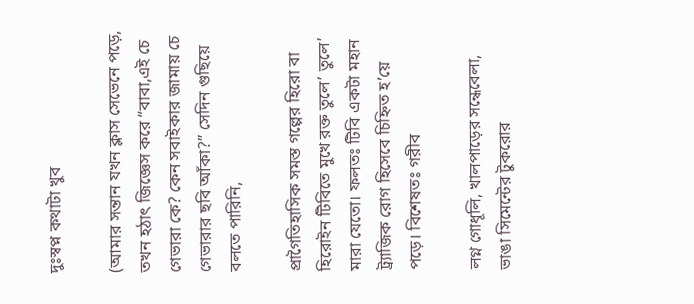দুঃস্বপ্ন কথাটা খুব

(আমার সন্তান যখন ক্লাস সেভেনে পড়ে, তখন হঠাৎ জিজ্ঞেস করে “বাবা,এই চে গেভারা কে? কেন সবাইকার জামায় চে গেভারার ছবি আঁকা?” সেদিন গুছিয়ে বলতে পারিনি,

প্রাগৈতিহাসিক সমস্ত গল্পের হিরো বা হিরোইন টিবিতে মুখে রক্ত তুলে’ তুলে’ মারা যেতো। ফলতঃ টিবি একটা মহান ট্র্যাজিক রোগ হিসেবে চিহ্নিত হ’য়ে পড়ে। বিশেষতঃ গরীব

লগ্ন গোধূলি, খালপাড়ের সন্ধেবেলা, ভাঙা সিমেন্টের টুকরোর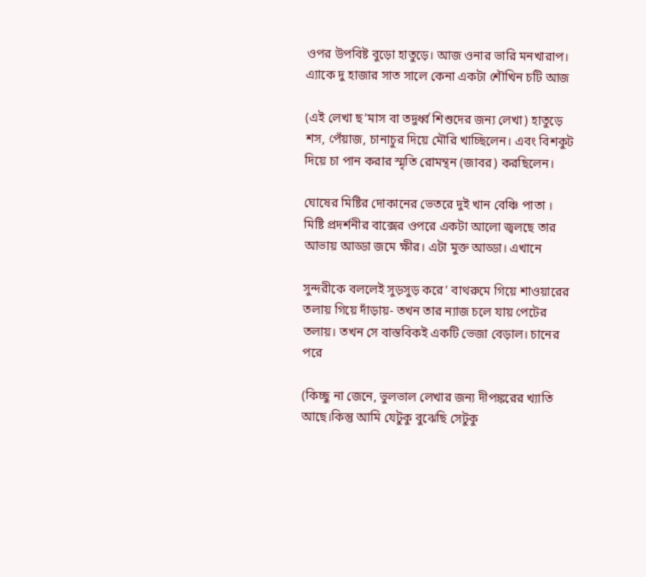ওপর উপবিষ্ট বুড়ো হাতুড়ে। আজ ওনার ভারি মনখারাপ। এ্যাকে দু হাজার সাত সালে কেনা একটা শৌখিন চটি আজ

(এই লেখা ছ’মাস বা তদুর্ধ্ব শিশুদের জন্য লেখা) হাতুড়ে শস, পেঁয়াজ, চানাচুর দিয়ে মৌরি খাচ্ছিলেন। এবং বিশকুট দিয়ে চা পান করার স্মৃতি রোমন্থন (জাবর) করছিলেন।

ঘোষের মিষ্টির দোকানের ভেতরে দুই খান বেঞ্চি পাতা । মিষ্টি প্রদর্শনীর বাক্সের ওপরে একটা আলো জ্বলছে তার আভায় আড্ডা জমে ক্ষীর। এটা মুক্ত আড্ডা। এখানে

সুন্দরীকে বললেই সুড়সুড় করে’ বাথরুমে গিয়ে শাওয়ারের তলায় গিয়ে দাঁড়ায়- তখন তার ন্যাজ চলে যায় পেটের তলায়। তখন সে বাস্তবিকই একটি ভেজা বেড়াল। চানের পরে

(কিচ্ছু না জেনে, ভুলভাল লেখার জন্য দীপঙ্করের খ্যাতি আছে।কিন্তু আমি যেটুকু বুঝেছি সেটুকু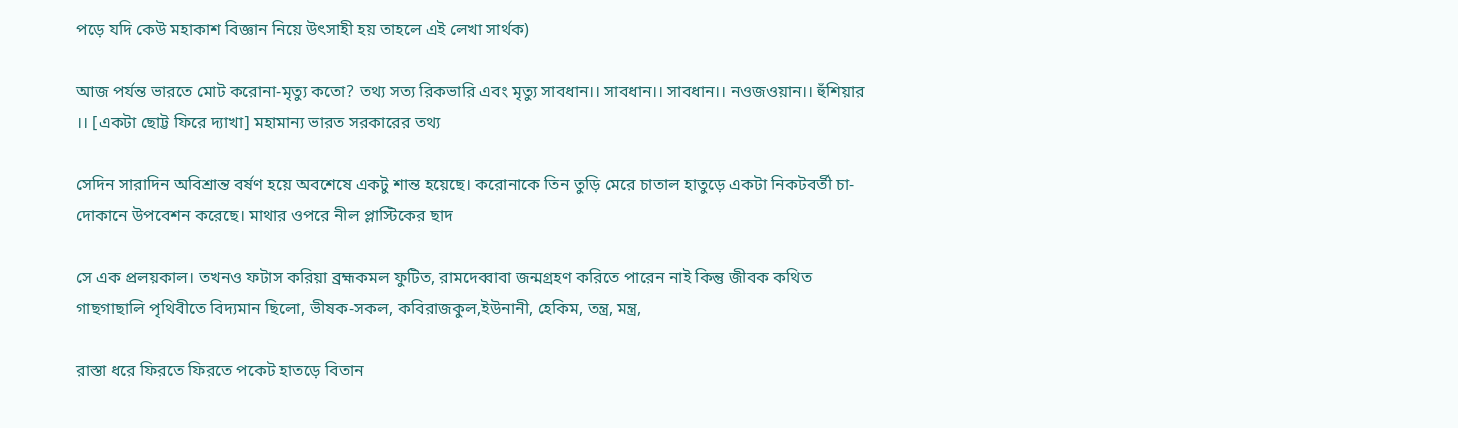পড়ে যদি কেউ মহাকাশ বিজ্ঞান নিয়ে উৎসাহী হয় তাহলে এই লেখা সার্থক)

আজ পর্যন্ত ভারতে মোট করোনা-মৃত্যু কতো? তথ্য সত্য রিকভারি এবং মৃত্যু সাবধান।। সাবধান।। সাবধান।। নওজওয়ান।। হুঁশিয়ার ।। [একটা ছোট্ট ফিরে দ্যাখা] মহামান্য ভারত সরকারের তথ্য

সেদিন সারাদিন অবিশ্রান্ত বর্ষণ হয়ে অবশেষে একটু শান্ত হয়েছে। করোনাকে তিন তুড়ি মেরে চাতাল হাতুড়ে একটা নিকটবর্তী চা-দোকানে উপবেশন করেছে। মাথার ওপরে নীল প্লাস্টিকের ছাদ

সে এক প্রলয়কাল। তখনও ফটাস করিয়া ব্রহ্মকমল ফুটিত, রামদেব্বাবা জন্মগ্রহণ করিতে পারেন নাই কিন্তু জীবক কথিত গাছগাছালি পৃথিবীতে বিদ্যমান ছিলো, ভীষক-সকল, কবিরাজকুল,ইউনানী, হেকিম, তন্ত্র, মন্ত্র,

রাস্তা ধরে ফিরতে ফিরতে পকেট হাতড়ে বিতান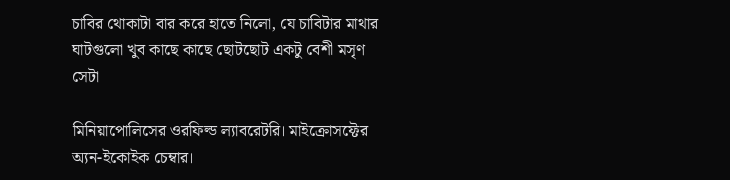চাবির থোকাটা বার করে হাতে নিলো, যে চাবিটার মাথার ঘাটগুলো খুব কাছে কাছে ছোটছোট একটু বেশী মসৃণ সেটা

মিনিয়াপোলিসের ওরফিল্ড ল্যাবরেটরি। মাইক্রোসফ্টের অ্যন-ইকোইক চেম্বার।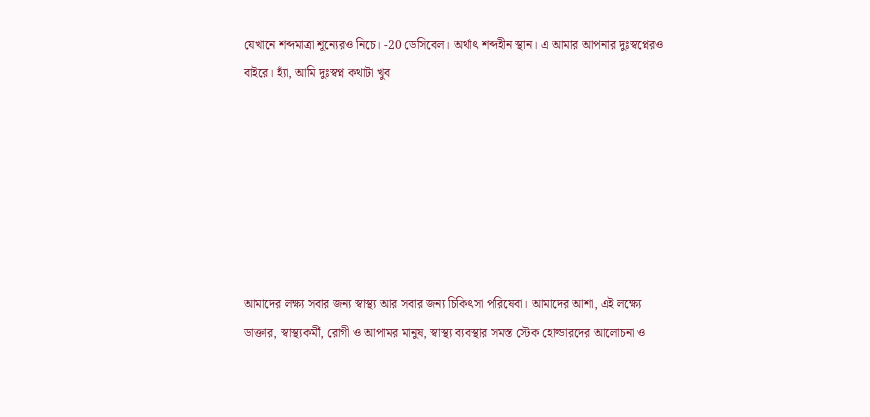যেখানে শব্দমাত্রা শূন্যেরও নিচে। -20 ডেসিবেল। অর্থাৎ শব্দহীন স্থান। এ আমার আপনার দুঃস্বপ্নেরও বাইরে। হ্যাঁ, আমি দুঃস্বপ্ন কথাটা খুব







আমাদের লক্ষ্য সবার জন্য স্বাস্থ্য আর সবার জন্য চিকিৎসা পরিষেবা। আমাদের আশা, এই লক্ষ্যে ডাক্তার, স্বাস্থ্যকর্মী, রোগী ও আপামর মানুষ, স্বাস্থ্য ব্যবস্থার সমস্ত স্টেক হোল্ডারদের আলোচনা ও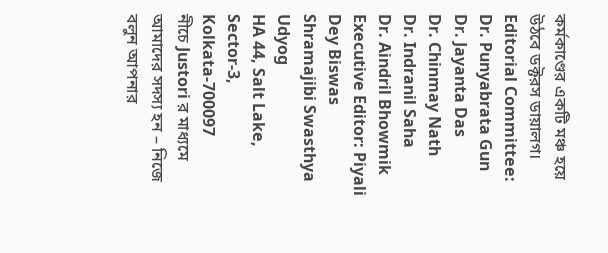কর্মকাণ্ডের একটি মঞ্চ হয়ে উঠবে ডক্টরস ডায়ালগ।
Editorial Committee:
Dr. Punyabrata Gun
Dr. Jayanta Das
Dr. Chinmay Nath
Dr. Indranil Saha
Dr. Aindril Bhowmik
Executive Editor: Piyali Dey Biswas
Shramajibi Swasthya Udyog
HA 44, Salt Lake, Sector-3, Kolkata-700097
নীচে Justori র মাধ্যমে আমাদের সদস্য হন – নিজে বলুন আপনার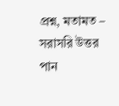প্রশ্ন, মতামত – সরাসরি উত্তর পান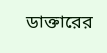ডাক্তারের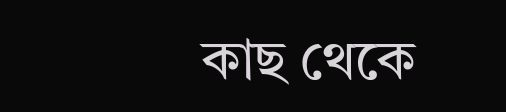কাছ থেকে